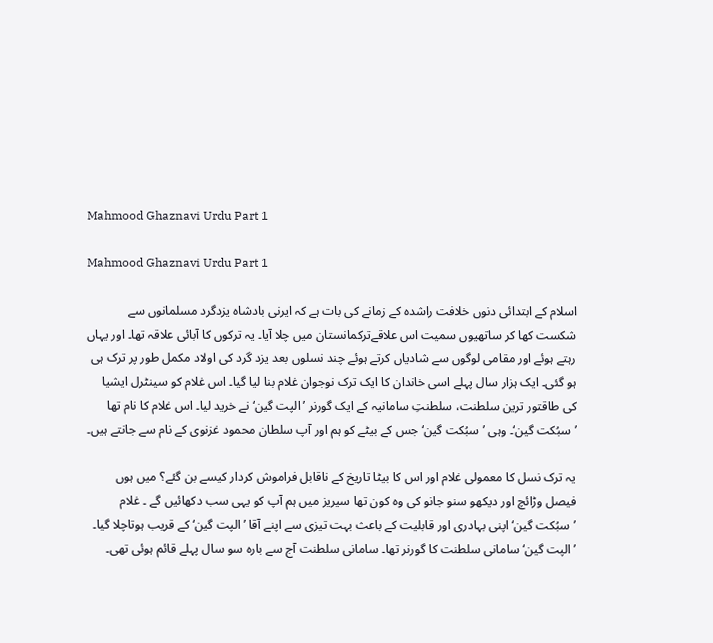Mahmood Ghaznavi Urdu Part 1

Mahmood Ghaznavi Urdu Part 1

اسلام کے ابتدائی دنوں خلافت راشدہ کے زمانے کی بات ہے کہ ایرنی بادشاہ یزدگرد مسلمانوں سے شکست کھا کر ساتھیوں سمیت اس علاقےترکمانستان میں چلا آیا۔ یہ ترکوں کا آبائی علاقہ تھا۔ اور یہاں رہتے ہوئے اور مقامی لوگوں سے شادیاں کرتے ہوئے چند نسلوں بعد یزد گرد کی اولاد مکمل طور پر ترک ہی ہو گئی۔ ایک ہزار سال پہلے اسی خاندان کا ایک ترک نوجوان غلام بنا لیا گیا۔ اس غلام کو سینٹرل ایشیا کی طاقتور ترین سلطنت، سلطنتِ سامانیہ کے ایک گورنر ’الپت گین‘ نے خرید لیا۔ اس غلام کا نام تھا ’سبُکت گین‘۔ وہی ’سبُکت گین‘ جس کے بیٹے کو ہم اور آپ سلطان محمود غزنوی کے نام سے جانتے ہیں۔

یہ ترک نسل کا معمولی غلام اور اس کا بیٹا تاریخ کے ناقابل فراموش کردار کیسے بن گئے؟ میں ہوں فیصل وڑائچ اور دیکھو سنو جانو کی وہ کون تھا سیریز میں ہم آپ کو یہی سب دکھائیں گے ۔ غلام ’سبُکت گین‘ اپنی بہادری اور قابلیت کے باعث بہت تیزی سے اپنے آقا ’الپت گین‘ کے قریب ہوتاچلا گیا۔ ’الپت گین‘ سامانی سلطنت کا گورنر تھا۔ سامانی سلطنت آج سے بارہ سو سال پہلے قائم ہوئی تھی۔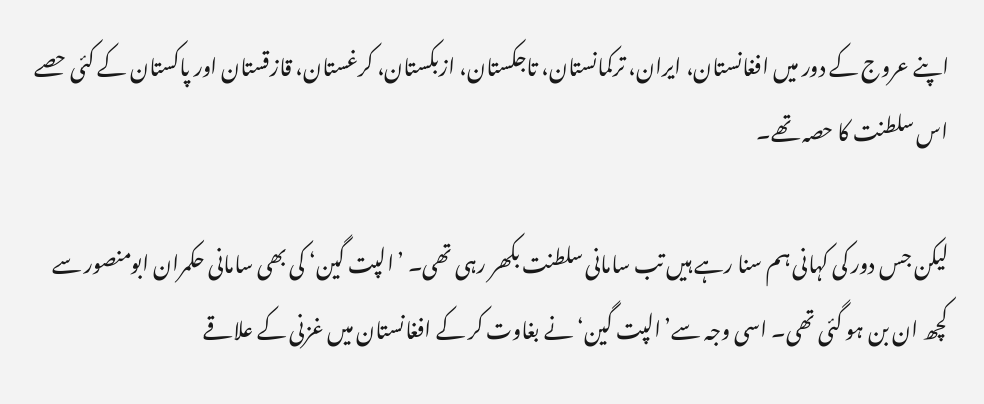اپنے عروج کے دور میں افغانستان، ایران، ترکمانستان، تاجکستان، ازبکستان، کرغستان، قازقستان اور پاکستان کے کئی حصے اس سلطنت کا حصہ تھے۔

لیکن جس دور کی کہانی ہم سنا رہے ہیں تب سامانی سلطنت بکھر رہی تھی۔ ’الپت گین‘ کی بھی سامانی حکمران ابومنصور سے کچھ ان بن ہو گئی تھی۔ اسی وجہ سے’الپت گین‘ نے بغاوت کر کے افغانستان میں غزنی کے علاقے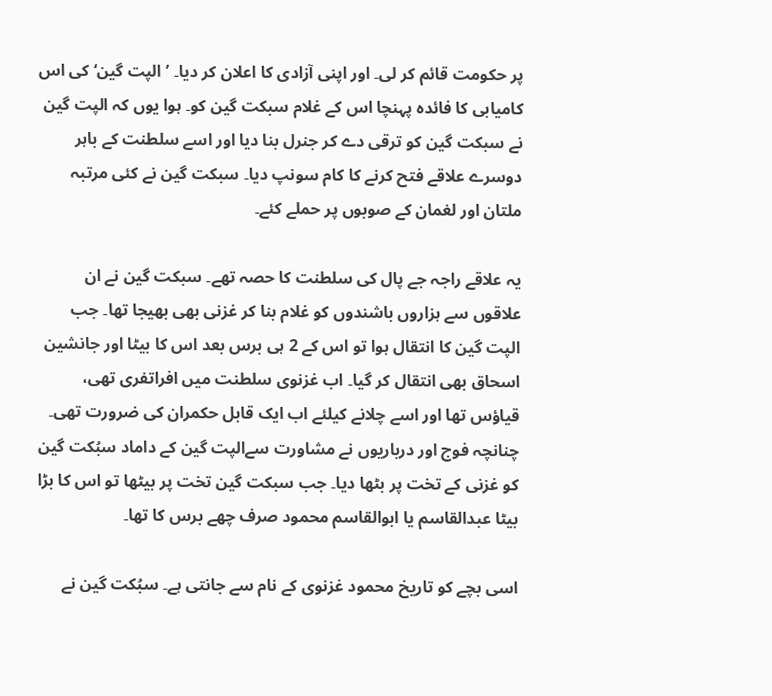پر حکومت قائم کر لی۔ اور اپنی آزادی کا اعلان کر دیا۔ ’الپت گین‘ کی اس کامیابی کا فائدہ پہنچا اس کے غلام سبکت گین کو۔ ہوا یوں کہ الپت گین نے سبکت گین کو ترقی دے کر جنرل بنا دیا اور اسے سلطنت کے باہر دوسرے علاقے فتح کرنے کا کام سونپ دیا۔ سبکت گین نے کئی مرتبہ ملتان اور لغمان کے صوبوں پر حملے کئے۔

یہ علاقے راجہ جے پال کی سلطنت کا حصہ تھے۔ سبکت گین نے ان علاقوں سے ہزاروں باشندوں کو غلام بنا کر غزنی بھی بھیجا تھا۔ جب الپت گین کا انتقال ہوا تو اس کے 2 ہی برس بعد اس کا بیٹا اور جانشین اسحاق بھی انتقال کر گیا۔ اب غزنوی سلطنت میں افراتفری تھی، قیاؤس تھا اور اسے چلانے کیلئے اب ایک قابل حکمران کی ضرورت تھی۔ چنانچہ فوج اور درباریوں نے مشاورت سےالپت گین کے داماد سبُکت گین کو غزنی کے تخت پر بٹھا دیا۔ جب سبکت گین تخت پر بیٹھا تو اس کا بڑا بیٹا عبدالقاسم یا ابوالقاسم محمود صرف چھے برس کا تھا۔

اسی بچے کو تاریخ محمود غزنوی کے نام سے جانتی ہے۔ سبُکت گین نے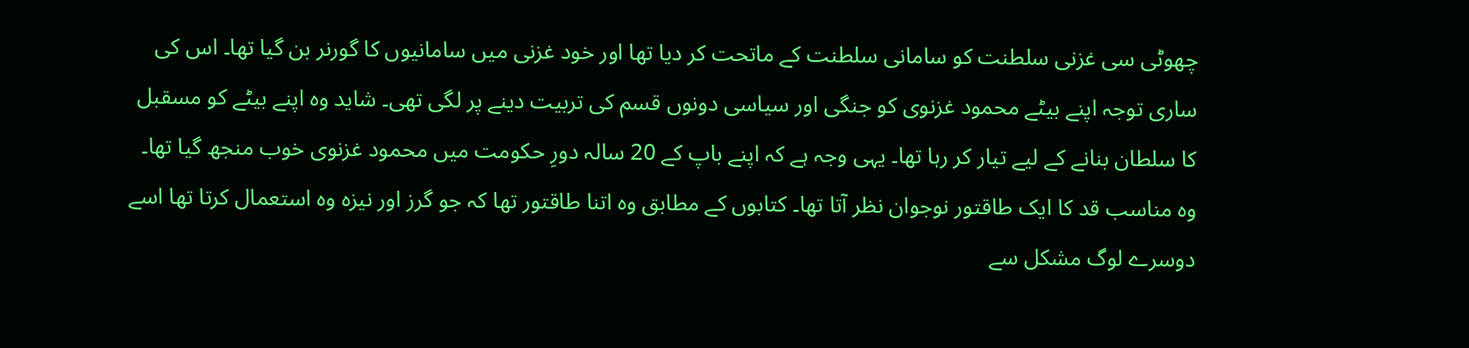چھوٹی سی غزنی سلطنت کو سامانی سلطنت کے ماتحت کر دیا تھا اور خود غزنی میں سامانیوں کا گورنر بن گیا تھا۔ اس کی ساری توجہ اپنے بیٹے محمود غزنوی کو جنگی اور سیاسی دونوں قسم کی تربیت دینے پر لگی تھی۔ شاید وہ اپنے بیٹے کو مسقبل کا سلطان بنانے کے لیے تیار کر رہا تھا۔ یہی وجہ ہے کہ اپنے باپ کے 20 سالہ دورِ حکومت میں محمود غزنوی خوب منجھ گیا تھا۔ وہ مناسب قد کا ایک طاقتور نوجوان نظر آتا تھا۔ کتابوں کے مطابق وہ اتنا طاقتور تھا کہ جو گرز اور نیزہ وہ استعمال کرتا تھا اسے دوسرے لوگ مشکل سے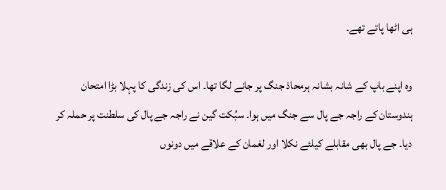ہی اٹھا پاتے تھے۔

وہ اپنے باپ کے شانہ بشانہ ہرمحاذ جنگ پر جانے لگا تھا۔ اس کی زندگی کا پہلا بڑا امتحان ہندوستان کے راجہ جے پال سے جنگ میں ہوا۔ سبُکت گین نے راجہ جے پال کی سلطنت پر حملہ کر دیا۔ جے پال بھی مقابلے کیلئے نکلا اور لغمان کے علاقے میں دونوں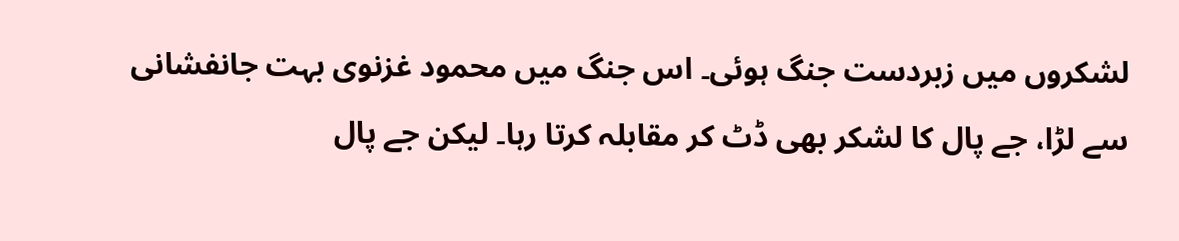لشکروں میں زبردست جنگ ہوئی۔ اس جنگ میں محمود غزنوی بہت جانفشانی سے لڑا، جے پال کا لشکر بھی ڈٹ کر مقابلہ کرتا رہا۔ لیکن جے پال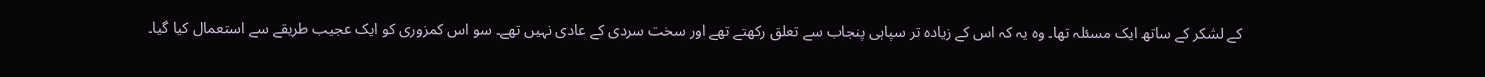کے لشکر کے ساتھ ایک مسئلہ تھا۔ وہ یہ کہ اس کے زیادہ تر سپاہی پنجاب سے تعلق رکھتے تھے اور سخت سردی کے عادی نہیں تھے۔ سو اس کمزوری کو ایک عجیب طریقے سے استعمال کیا گیا۔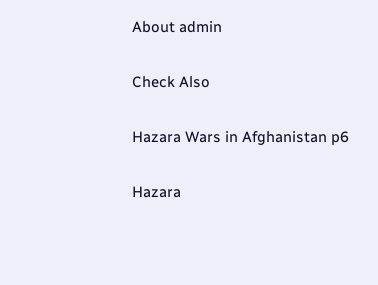About admin

Check Also

Hazara Wars in Afghanistan p6

Hazara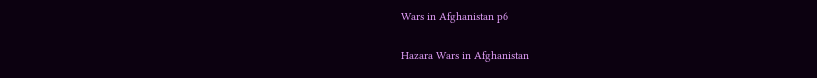Wars in Afghanistan p6

Hazara Wars in Afghanistan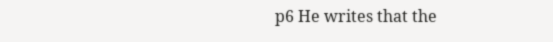p6 He writes that the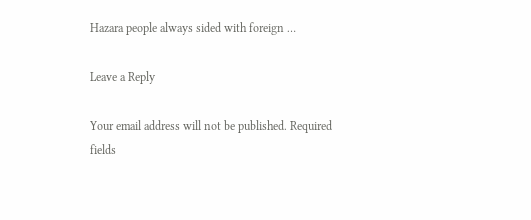Hazara people always sided with foreign …

Leave a Reply

Your email address will not be published. Required fields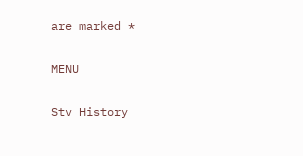are marked *

MENU

Stv History